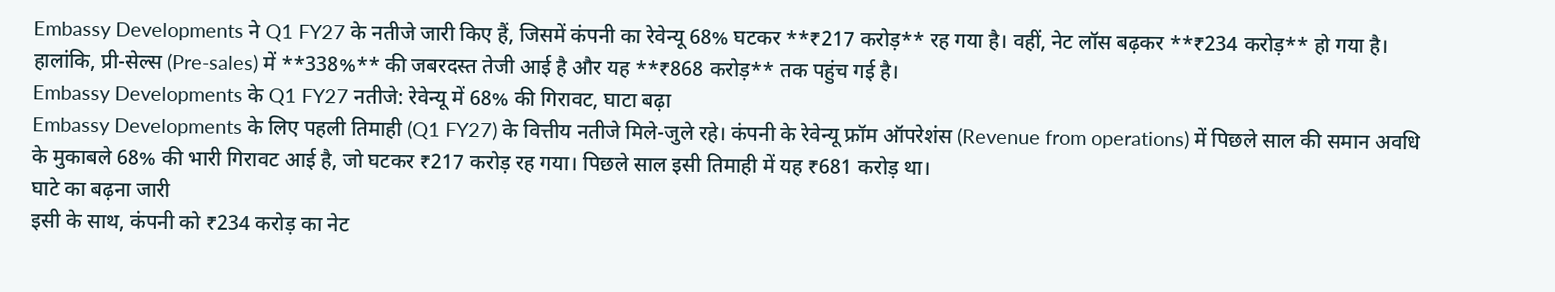Embassy Developments ने Q1 FY27 के नतीजे जारी किए हैं, जिसमें कंपनी का रेवेन्यू 68% घटकर **₹217 करोड़** रह गया है। वहीं, नेट लॉस बढ़कर **₹234 करोड़** हो गया है। हालांकि, प्री-सेल्स (Pre-sales) में **338%** की जबरदस्त तेजी आई है और यह **₹868 करोड़** तक पहुंच गई है।
Embassy Developments के Q1 FY27 नतीजे: रेवेन्यू में 68% की गिरावट, घाटा बढ़ा
Embassy Developments के लिए पहली तिमाही (Q1 FY27) के वित्तीय नतीजे मिले-जुले रहे। कंपनी के रेवेन्यू फ्रॉम ऑपरेशंस (Revenue from operations) में पिछले साल की समान अवधि के मुकाबले 68% की भारी गिरावट आई है, जो घटकर ₹217 करोड़ रह गया। पिछले साल इसी तिमाही में यह ₹681 करोड़ था।
घाटे का बढ़ना जारी
इसी के साथ, कंपनी को ₹234 करोड़ का नेट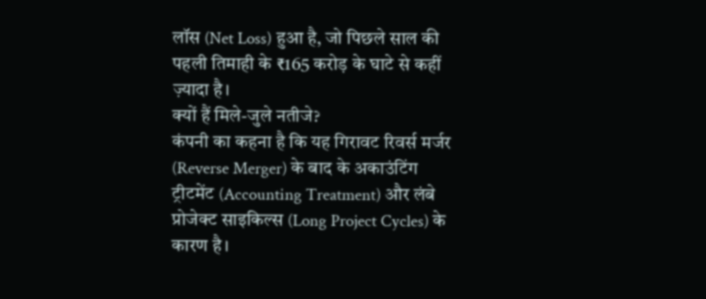लॉस (Net Loss) हुआ है, जो पिछले साल की पहली तिमाही के ₹165 करोड़ के घाटे से कहीं ज़्यादा है।
क्यों हैं मिले-जुले नतीजे?
कंपनी का कहना है कि यह गिरावट रिवर्स मर्जर (Reverse Merger) के बाद के अकाउंटिंग ट्रीटमेंट (Accounting Treatment) और लंबे प्रोजेक्ट साइकिल्स (Long Project Cycles) के कारण है।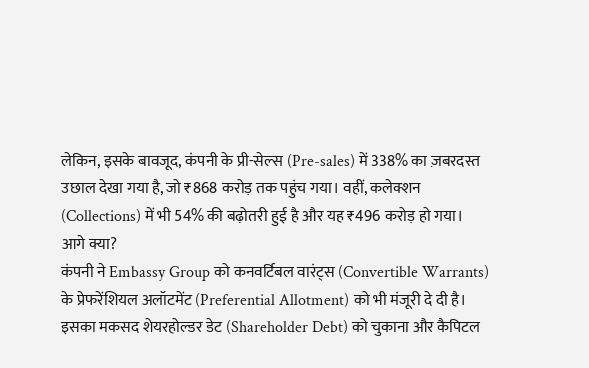लेकिन, इसके बावजूद, कंपनी के प्री-सेल्स (Pre-sales) में 338% का ज़बरदस्त उछाल देखा गया है, जो ₹868 करोड़ तक पहुंच गया। वहीं, कलेक्शन (Collections) में भी 54% की बढ़ोतरी हुई है और यह ₹496 करोड़ हो गया।
आगे क्या?
कंपनी ने Embassy Group को कनवर्टिबल वारंट्स (Convertible Warrants) के प्रेफरेंशियल अलॉटमेंट (Preferential Allotment) को भी मंजूरी दे दी है। इसका मकसद शेयरहोल्डर डेट (Shareholder Debt) को चुकाना और कैपिटल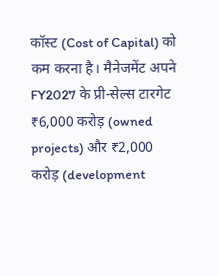कॉस्ट (Cost of Capital) को कम करना है। मैनेजमेंट अपने FY2027 के प्री-सेल्स टारगेट ₹6,000 करोड़ (owned projects) और ₹2,000 करोड़ (development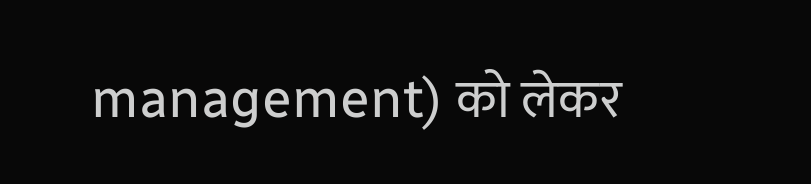management) को लेकर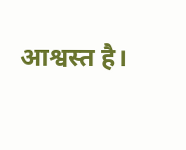आश्वस्त है।